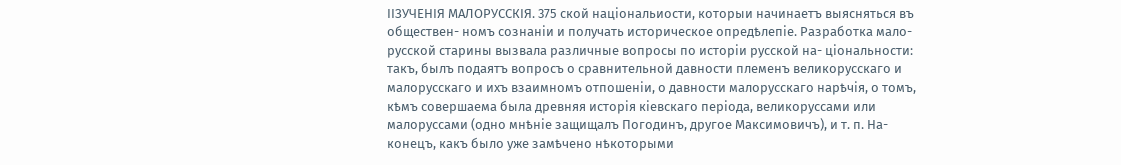ІІЗУЧЕНІЯ МАЛОРУССКІЯ. 375 ской національиости, которыи начинаетъ выясняться въ обществен- номъ сознаніи и получать историческое опредѣлепіе. Разработка мало- русской старины вызвала различные вопросы по исторіи русской на- ціональности: такъ, былъ подаятъ вопросъ о сравнительной давности племенъ великорусскаго и малорусскаго и ихъ взаимномъ отпошеніи, о давности малорусскаго нарѣчія, о томъ, кѣмъ совершаема была древняя исторія кіевскаго періода, великоруссами или малоруссами (одно мнѣніе защищалъ Погодинъ, другое Максимовичъ), и т. п. На- конецъ, какъ было уже замѣчено нѣкоторыми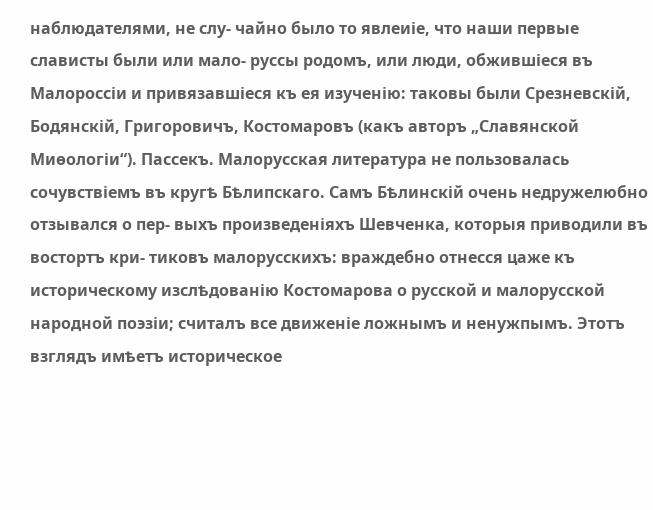наблюдателями, не слу- чайно было то явлеиіе, что наши первые слависты были или мало- руссы родомъ, или люди, обжившіеся въ Малороссіи и привязавшіеся къ ея изученію: таковы были Срезневскій, Бодянскій, Григоровичъ, Костомаровъ (какъ авторъ „Славянской Миѳологіи“). Пассекъ. Малорусская литература не пользовалась сочувствіемъ въ кругѣ Бѣлипскаго. Самъ Бѣлинскій очень недружелюбно отзывался о пер- выхъ произведеніяхъ Шевченка, которыя приводили въ востортъ кри- тиковъ малорусскихъ: враждебно отнесся цаже къ историческому изслѣдованію Костомарова о русской и малорусской народной поэзіи; считалъ все движеніе ложнымъ и ненужпымъ. Этотъ взглядъ имѣетъ историческое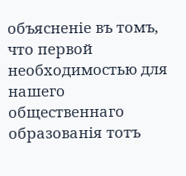объясненіе въ томъ, что первой необходимостью для нашего общественнаго образованія тотъ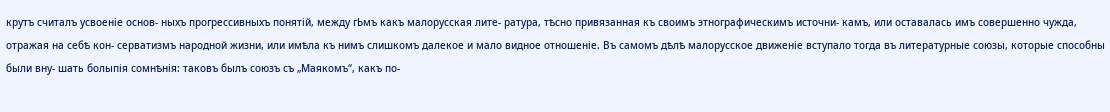крутъ считалъ усвоеніе основ- ныхъ прогрессивныхъ понятій, между гЬмъ какъ малорусская лите- ратура, тѣсно привязанная къ своимъ этнографическимъ источни- камъ, или оставалась имъ совершенно чужда, отражая на себѣ кон- серватизмъ народной жизни, или имѣла къ нимъ слишкомъ далекое и мало видное отношеніе. Въ самомъ дѣлѣ малорусское движеніе вступало тогда въ литературные союзы, которые способны были вну- шать болыпія сомнѣнія: таковъ былъ союзъ съ „Маякомъ“, какъ по-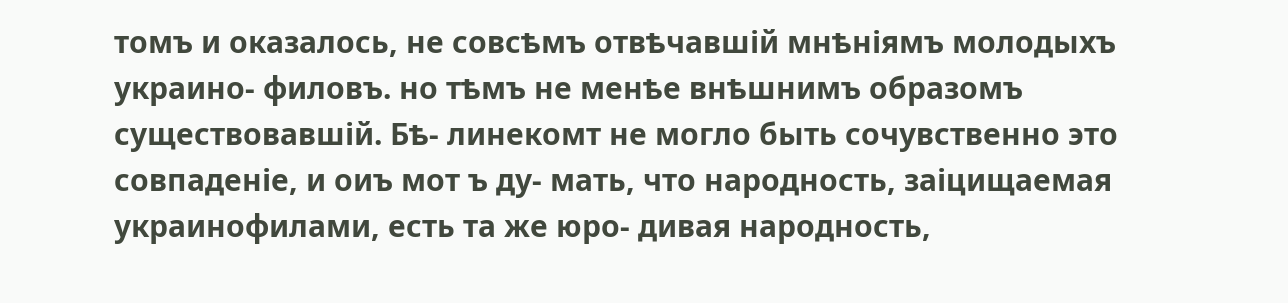томъ и оказалось, не совсѣмъ отвѣчавшій мнѣніямъ молодыхъ украино- филовъ. но тѣмъ не менѣе внѣшнимъ образомъ существовавшій. Бѣ- линекомт не могло быть сочувственно это совпаденіе, и оиъ мот ъ ду- мать, что народность, заіцищаемая украинофилами, есть та же юро- дивая народность,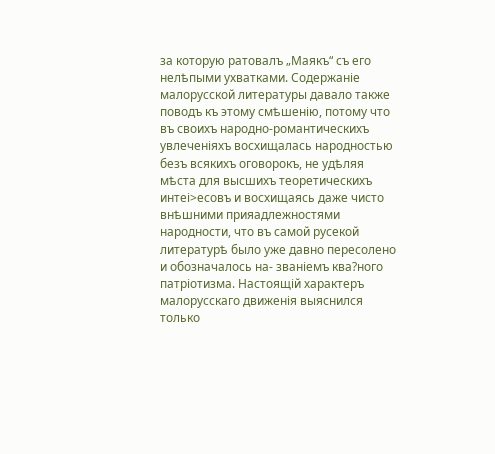за которую ратовалъ „Маякъ“ съ его нелѣпыми ухватками. Содержаніе малорусской литературы давало также поводъ къ этому смѣшенію, потому что въ своихъ народно-романтическихъ увлеченіяхъ восхищалась народностью безъ всякихъ оговорокъ, не удѣляя мѣста для высшихъ теоретическихъ интеі>есовъ и восхищаясь даже чисто внѣшними прияадлежностями народности, что въ самой русекой литературѣ было уже давно пересолено и обозначалось на- званіемъ ква?ного патріотизма. Настоящій характеръ малорусскаго движенія выяснился только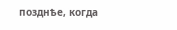позднѣе, когда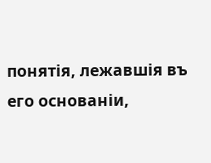понятія, лежавшія въ его основаніи,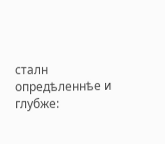сталн опредѣленнѣе и глубже: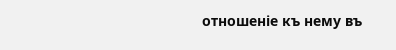отношеніе къ нему въ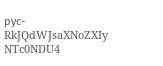рус-
RkJQdWJsaXNoZXIy NTc0NDU4